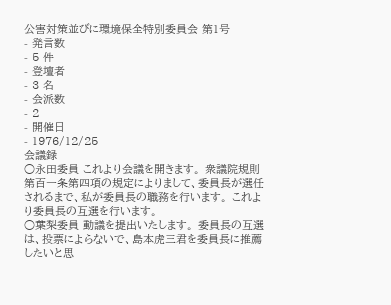公害対策並びに環境保全特別委員会 第1号
- 発言数
- 5 件
- 登壇者
- 3 名
- 会派数
- 2
- 開催日
- 1976/12/25
会議録
○永田委員 これより会議を開きます。 衆議院規則第百一条第四項の規定によりまして、委員長が選任されるまで、私が委員長の職務を行います。 これより委員長の互選を行います。
○葉梨委員 動議を提出いたします。 委員長の互選は、投票によらないで、島本虎三君を委員長に推薦したいと思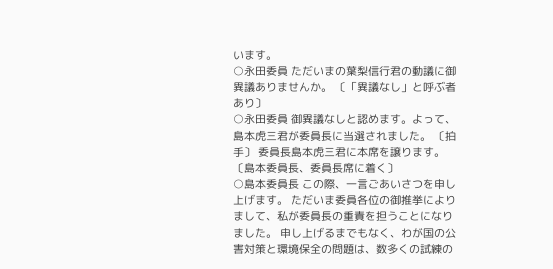います。
○永田委員 ただいまの葉梨信行君の動議に御異議ありませんか。 〔「異議なし」と呼ぶ者あり〕
○永田委員 御異議なしと認めます。よって、島本虎三君が委員長に当選されました。 〔拍手〕 委員長島本虎三君に本席を譲ります。 〔島本委員長、委員長席に着く〕
○島本委員長 この際、一言ごあいさつを申し上げます。 ただいま委員各位の御推挙によりまして、私が委員長の重責を担うことになりました。 申し上げるまでもなく、わが国の公害対策と環境保全の問題は、数多くの試練の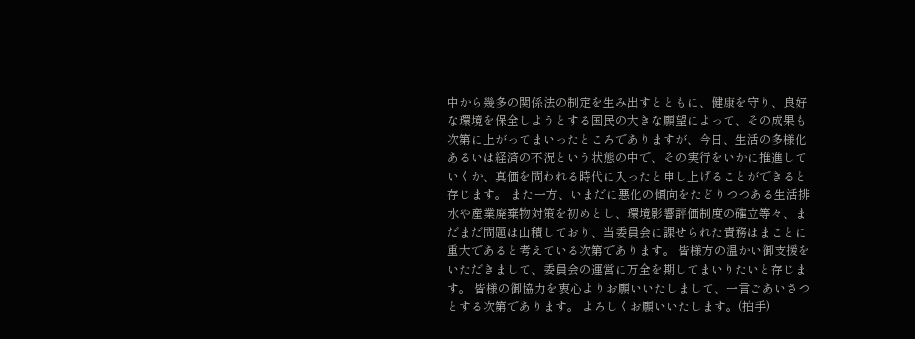中から幾多の関係法の制定を生み出すとともに、健康を守り、良好な環境を保全しようとする国民の大きな願望によって、その成果も次第に上がってまいったところでありますが、今日、生活の多様化あるいは経済の不況という状態の中で、その実行をいかに推進していくか、真価を問われる時代に入ったと申し上げることができると存じます。 また一方、いまだに悪化の傾向をたどりつつある生活排水や産業廃棄物対策を初めとし、環境影響評価制度の確立等々、まだまだ問題は山積しており、当委員会に課せられた責務はまことに重大であると考えている次第であります。 皆様方の温かい御支援をいただきまして、委員会の運営に万全を期してまいりたいと存じます。 皆様の御協力を衷心よりお願いいたしまして、一言ごあいさつとする次第であります。 よろしくお願いいたします。(拍手)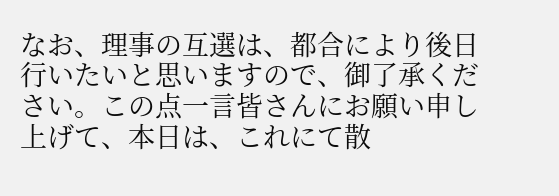なお、理事の互選は、都合により後日行いたいと思いますので、御了承ください。この点一言皆さんにお願い申し上げて、本日は、これにて散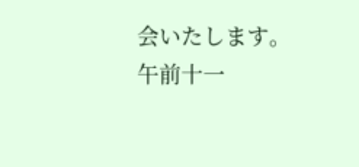会いたします。 午前十一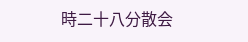時二十八分散会